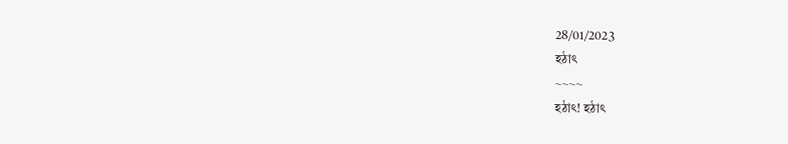28/01/2023
হঠাৎ
~~~~
হঠাৎ! হঠাৎ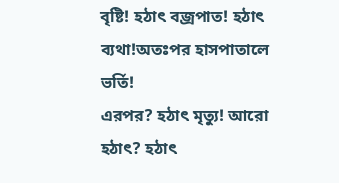বৃষ্টি! হঠাৎ বজ্রপাত! হঠাৎ ব্যথা!অতঃপর হাসপাতালে ভর্তি!
এরপর? হঠাৎ মৃত্যু! আরো হঠাৎ? হঠাৎ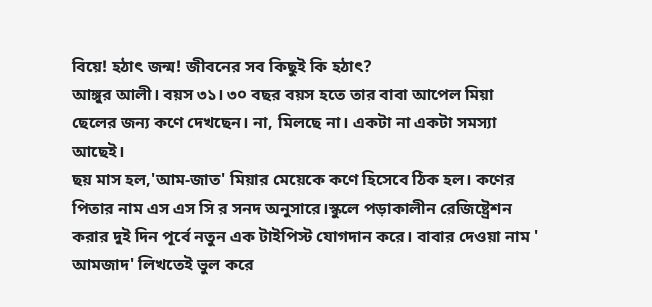বিয়ে! হঠাৎ জন্ম! জীবনের সব কিছুই কি হঠাৎ?
আঙ্গুর আলী। বয়স ৩১। ৩০ বছর বয়স হতে তার বাবা আপেল মিয়া ছেলের জন্য কণে দেখছেন। না, মিলছে না। একটা না একটা সমস্যা আছেই।
ছয় মাস হল,'আম-জাত' মিয়ার মেয়েকে কণে হিসেবে ঠিক হল। কণের পিতার নাম এস এস সি র সনদ অনুসারে।স্কুলে পড়াকালীন রেজিষ্ট্রেশন করার দুই দিন পূর্বে নতুন এক টাইপিস্ট যোগদান করে। বাবার দেওয়া নাম ' আমজাদ' লিখতেই ভুল করে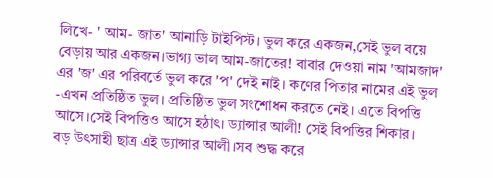লিখে- ' আম- জাত' আনাড়ি টাইপিস্ট। ভুল করে একজন,সেই ভুল বয়ে বেড়ায় আর একজন।ভাগ্য ভাল আম-জাতের! বাবার দেওয়া নাম 'আমজাদ' এর 'জ' এর পরিবর্তে ভুল করে 'প' দেই নাই। কণের পিতার নামের এই ভুল -এখন প্রতিষ্ঠিত ভুল। প্রতিষ্ঠিত ভুল সংশোধন করতে নেই। এতে বিপত্তি আসে।সেই বিপত্তিও আসে হঠাৎ। ড্যান্সার আলী! সেই বিপত্তির শিকার।
বড় উৎসাহী ছাত্র এই ড্যান্সার আলী।সব শুদ্ধ করে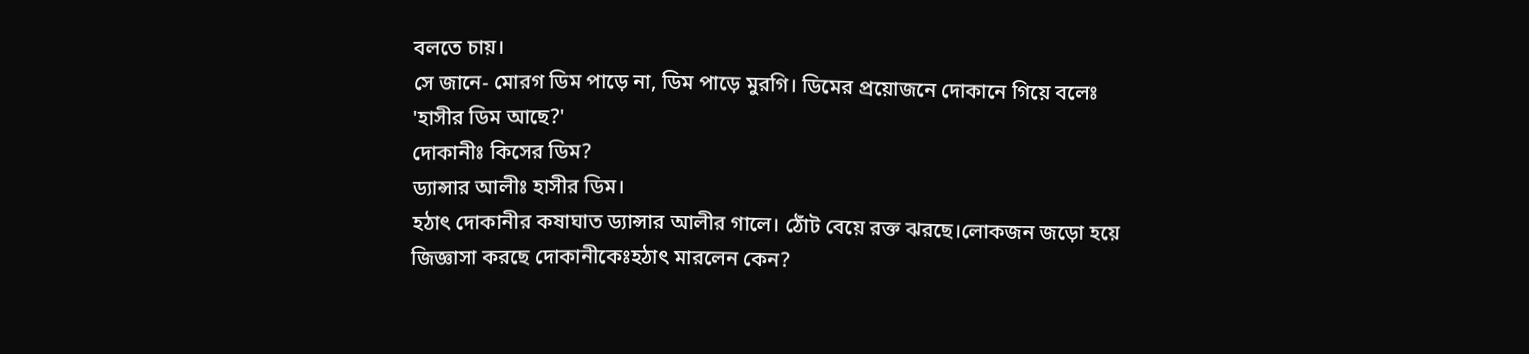বলতে চায়।
সে জানে- মোরগ ডিম পাড়ে না, ডিম পাড়ে মুরগি। ডিমের প্রয়োজনে দোকানে গিয়ে বলেঃ
'হাসীর ডিম আছে?'
দোকানীঃ কিসের ডিম?
ড্যান্সার আলীঃ হাসীর ডিম।
হঠাৎ দোকানীর কষাঘাত ড্যান্সার আলীর গালে। ঠোঁট বেয়ে রক্ত ঝরছে।লোকজন জড়ো হয়ে জিজ্ঞাসা করছে দোকানীকেঃহঠাৎ মারলেন কেন?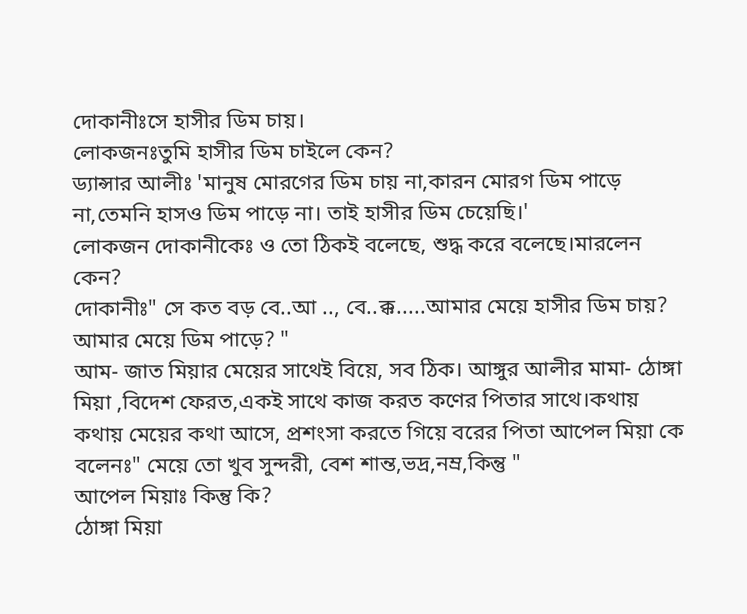দোকানীঃসে হাসীর ডিম চায়।
লোকজনঃতুমি হাসীর ডিম চাইলে কেন?
ড্যান্সার আলীঃ 'মানুষ মোরগের ডিম চায় না,কারন মোরগ ডিম পাড়ে না,তেমনি হাসও ডিম পাড়ে না। তাই হাসীর ডিম চেয়েছি।'
লোকজন দোকানীকেঃ ও তো ঠিকই বলেছে, শুদ্ধ করে বলেছে।মারলেন কেন?
দোকানীঃ" সে কত বড় বে..আ .., বে..ক্ক.....আমার মেয়ে হাসীর ডিম চায়? আমার মেয়ে ডিম পাড়ে? "
আম- জাত মিয়ার মেয়ের সাথেই বিয়ে, সব ঠিক। আঙ্গুর আলীর মামা- ঠোঙ্গা মিয়া ,বিদেশ ফেরত,একই সাথে কাজ করত কণের পিতার সাথে।কথায় কথায় মেয়ের কথা আসে, প্রশংসা করতে গিয়ে বরের পিতা আপেল মিয়া কে বলেনঃ" মেয়ে তো খুব সুন্দরী, বেশ শান্ত,ভদ্র,নম্র,কিন্তু "
আপেল মিয়াঃ কিন্তু কি?
ঠোঙ্গা মিয়া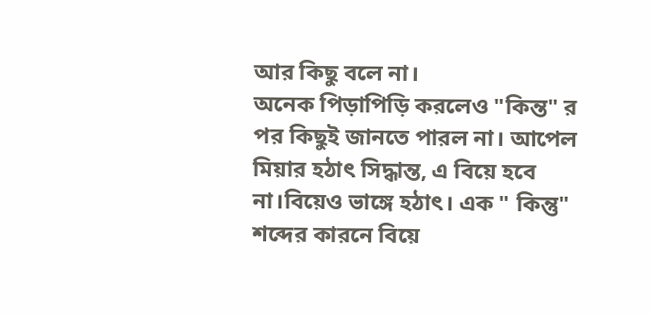আর কিছু বলে না।
অনেক পিড়াপিড়ি করলেও "কিন্ত" র পর কিছুই জানতে পারল না। আপেল মিয়ার হঠাৎ সিদ্ধান্ত, এ বিয়ে হবে না।বিয়েও ভাঙ্গে হঠাৎ। এক " কিন্তু" শব্দের কারনে বিয়ে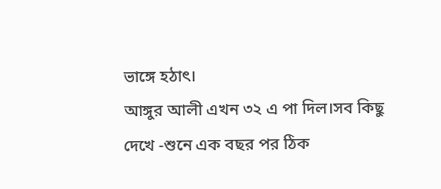ভাঙ্গে হঠাৎ।
আঙ্গুর আলী এখন ৩২ এ পা দিল।সব কিছু দেখে -শুনে এক বছর পর ঠিক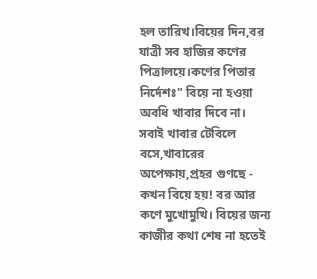হল তারিখ।বিয়ের দিন,বর যাত্রী সব হাজির কণের পিত্রালয়ে।কণের পিতার নির্দেশঃ" বিয়ে না হওয়া অবধি খাবার দিবে না। সবাই খাবার টেবিলে বসে,খাবারের অপেক্ষায়,প্রহর গুণছে - কখন বিয়ে হয়! বর আর কণে মুখোমুখি। বিয়ের জন্য কাজীর কথা শেষ না হতেই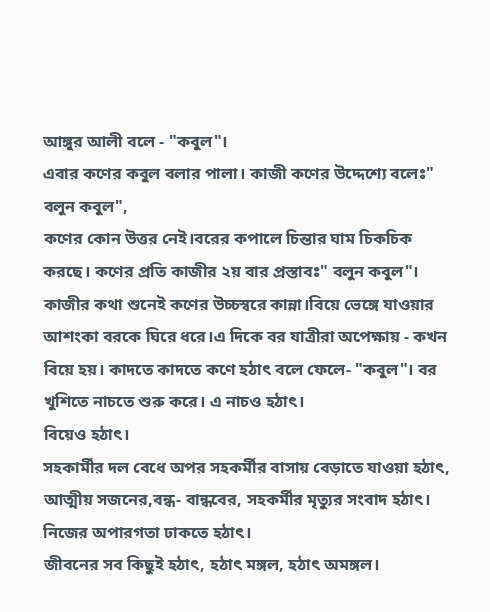আঙ্গুর আলী বলে - "কবুল"।
এবার কণের কবুল বলার পালা। কাজী কণের উদ্দেশ্যে বলেঃ" বলুন কবুল",
কণের কোন উত্তর নেই।বরের কপালে চিন্তার ঘাম চিকচিক করছে। কণের প্রতি কাজীর ২য় বার প্রস্তাবঃ" বলুন কবুল"। কাজীর কথা শুনেই কণের উচ্চস্বরে কান্না।বিয়ে ভেঙ্গে যাওয়ার আশংকা বরকে ঘিরে ধরে।এ দিকে বর যাত্রীরা অপেক্ষায় - কখন বিয়ে হয়। কাদতে কাদতে কণে হঠাৎ বলে ফেলে- "কবুল"। বর খুশিতে নাচতে শুরু করে। এ নাচও হঠাৎ।
বিয়েও হঠাৎ।
সহকার্মীর দল বেধে অপর সহকর্মীর বাসায় বেড়াতে যাওয়া হঠাৎ, আত্মীয় সজনের,বন্ধ- বান্ধবের, সহকর্মীর মৃত্যুর সংবাদ হঠাৎ। নিজের অপারগতা ঢাকতে হঠাৎ।
জীবনের সব কিছুই হঠাৎ, হঠাৎ মঙ্গল, হঠাৎ অমঙ্গল।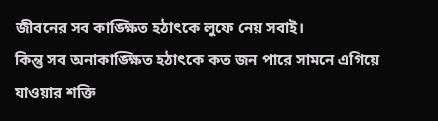জীবনের সব কাঙ্ক্ষিত হঠাৎকে লুফে নেয় সবাই।
কিন্তু সব অনাকাঙ্ক্ষিত হঠাৎকে কত জন পারে সামনে এগিয়ে যাওয়ার শক্তি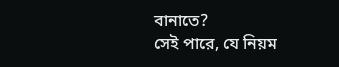বানাতে?
সেই পারে, যে নিয়ম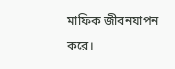মাফিক জীবনযাপন করে।